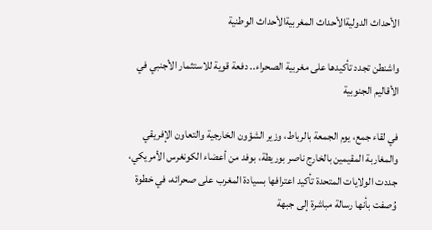الأحداث الدوليةالأحداث المغربيةالأحداث الوطنية

واشنطن تجدد تأكيدها على مغربية الصحراء.. دفعة قوية للاستثمار الأجنبي في الأقاليم الجنوبية

في لقاء جمع، يوم الجمعة بالرباط، وزير الشؤون الخارجية والتعاون الإفريقي والمغاربة المقيمين بالخارج ناصر بوريطة، بوفد من أعضاء الكونغرس الأمريكي، جددت الولايات المتحدة تأكيد اعترافها بسيادة المغرب على صحرائه، في خطوة وُصفت بأنها رسالة مباشرة إلى جبهة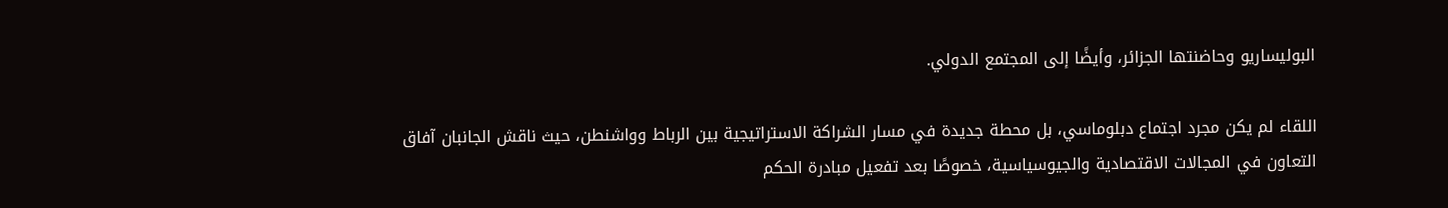البوليساريو وحاضنتها الجزائر، وأيضًا إلى المجتمع الدولي.

اللقاء لم يكن مجرد اجتماع دبلوماسي، بل محطة جديدة في مسار الشراكة الاستراتيجية بين الرباط وواشنطن، حيث ناقش الجانبان آفاق التعاون في المجالات الاقتصادية والجيوسياسية، خصوصًا بعد تفعيل مبادرة الحكم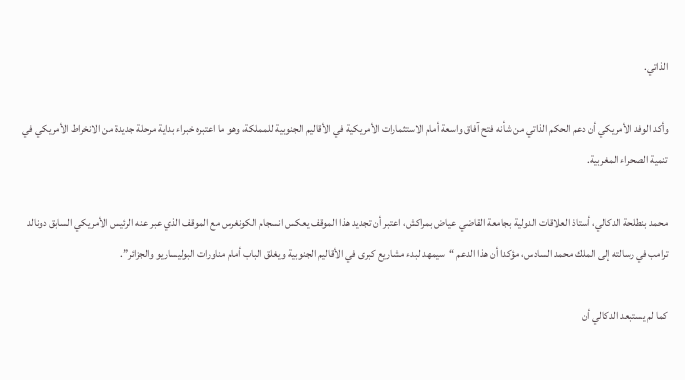الذاتي.

وأكد الوفد الأمريكي أن دعم الحكم الذاتي من شأنه فتح آفاق واسعة أمام الاستثمارات الأمريكية في الأقاليم الجنوبية للمملكة، وهو ما اعتبره خبراء بداية مرحلة جديدة من الانخراط الأمريكي في تنمية الصحراء المغربية.

محمد بنطلحة الدكالي، أستاذ العلاقات الدولية بجامعة القاضي عياض بمراكش، اعتبر أن تجديد هذا الموقف يعكس انسجام الكونغرس مع الموقف الذي عبر عنه الرئيس الأمريكي السابق دونالد ترامب في رسالته إلى الملك محمد السادس، مؤكدا أن هذا الدعم “سيمهد لبدء مشاريع كبرى في الأقاليم الجنوبية ويغلق الباب أمام مناورات البوليساريو والجزائر”.

كما لم يستبعد الدكالي أن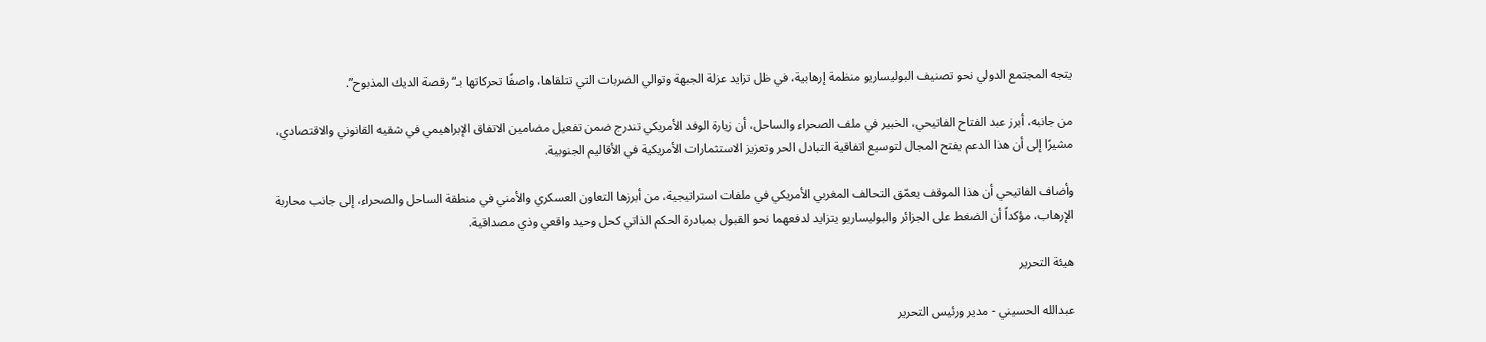يتجه المجتمع الدولي نحو تصنيف البوليساريو منظمة إرهابية، في ظل تزايد عزلة الجبهة وتوالي الضربات التي تتلقاها، واصفًا تحركاتها بـ“رقصة الديك المذبوح”.

من جانبه، أبرز عبد الفتاح الفاتيحي، الخبير في ملف الصحراء والساحل، أن زيارة الوفد الأمريكي تندرج ضمن تفعيل مضامين الاتفاق الإبراهيمي في شقيه القانوني والاقتصادي، مشيرًا إلى أن هذا الدعم يفتح المجال لتوسيع اتفاقية التبادل الحر وتعزيز الاستثمارات الأمريكية في الأقاليم الجنوبية.

وأضاف الفاتيحي أن هذا الموقف يعمّق التحالف المغربي الأمريكي في ملفات استراتيجية، من أبرزها التعاون العسكري والأمني في منطقة الساحل والصحراء، إلى جانب محاربة الإرهاب، مؤكداً أن الضغط على الجزائر والبوليساريو يتزايد لدفعهما نحو القبول بمبادرة الحكم الذاتي كحل وحيد واقعي وذي مصداقية.

هيئة التحرير

عبدالله الحسيني - مدير ورئيس التحرير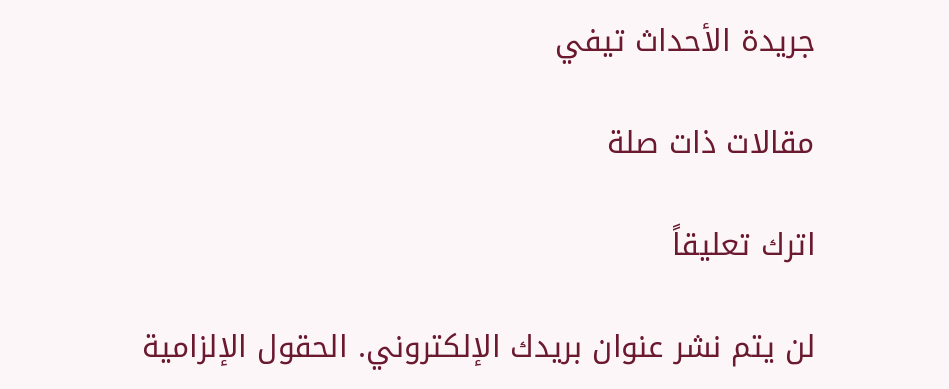جريدة الأحداث تيفي

مقالات ذات صلة

اترك تعليقاً

لن يتم نشر عنوان بريدك الإلكتروني. الحقول الإلزامية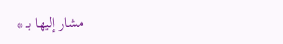مشار إليها بـ *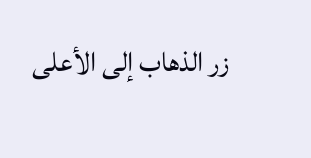زر الذهاب إلى الأعلى